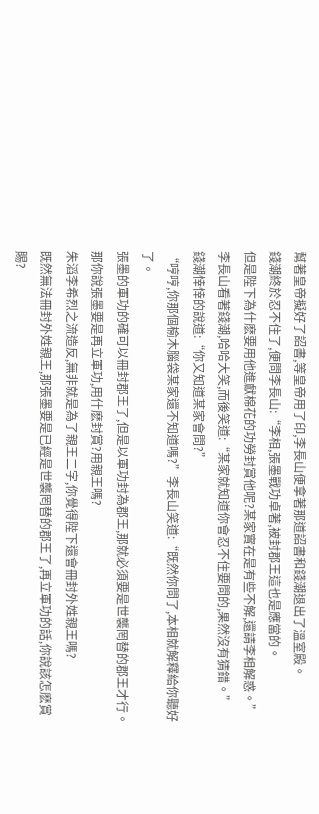幫著皇帝擬好了詔書,等皇帝用了印,李長山便拿著那道詔書和錢潮退出了溫室殿。
錢潮終於忍不住了,便問李長山:“李相,張墨戰功卓著,被封郡王這也是應當的。
但是陛下為什麽要用他進獻棉花的功勞封賞他呢?某家實在是有些不解,還請李相解惑。”
李長山看著錢潮,哈哈大笑,而後笑道:“某家就知道你會忍不住要問的,果然沒有猜錯。”
錢潮悻悻的說道:“你又知道某家會問?”
“哼哼,你那個榆木腦袋某家還不知道嗎?”李長山笑道:“既然你問了,本相就解釋給你聽好了。
張墨的軍功的確可以冊封郡王了,但是以軍功封為郡王,那就必須要是世襲罔替的郡王才行。
那你說張墨要是再立軍功,用什麽封賞?用親王嗎?
朱滔李希烈之流造反,無非就是為了親王二字,你覺得陛下還會冊封外姓親王嗎?
既然無法冊封外姓親王,那張墨要是已經是世襲罔替的郡王了,再立軍功的話,你說該怎麽賞賜?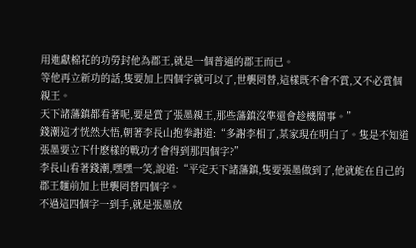用進獻棉花的功勞封他為郡王,就是一個普通的郡王而已。
等他再立新功的話,隻要加上四個字就可以了,世襲罔替,這樣既不會不賞,又不必賞個親王。
天下諸藩鎮都看著呢,要是賞了張墨親王,那些藩鎮沒準還會趁機鬧事。”
錢潮這才恍然大悟,朝著李長山抱拳謝道:“多謝李相了,某家現在明白了。隻是不知道張墨要立下什麽樣的戰功才會得到那四個字?”
李長山看著錢潮,嘿嘿一笑,說道:“平定天下諸藩鎮,隻要張墨做到了,他就能在自己的郡王麵前加上世襲罔替四個字。
不過這四個字一到手,就是張墨放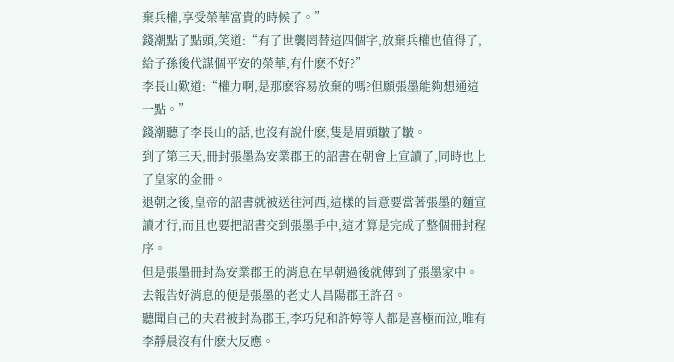棄兵權,享受榮華富貴的時候了。”
錢潮點了點頭,笑道:“有了世襲罔替這四個字,放棄兵權也值得了,給子孫後代謀個平安的榮華,有什麽不好?”
李長山歎道:“權力啊,是那麽容易放棄的嗎?但願張墨能夠想通這一點。”
錢潮聽了李長山的話,也沒有說什麽,隻是眉頭皺了皺。
到了第三天,冊封張墨為安業郡王的詔書在朝會上宣讀了,同時也上了皇家的金冊。
退朝之後,皇帝的詔書就被送往河西,這樣的旨意要當著張墨的麵宣讀才行,而且也要把詔書交到張墨手中,這才算是完成了整個冊封程序。
但是張墨冊封為安業郡王的消息在早朝過後就傳到了張墨家中。
去報告好消息的便是張墨的老丈人昌陽郡王許召。
聽聞自己的夫君被封為郡王,李巧兒和許婷等人都是喜極而泣,唯有李靜晨沒有什麽大反應。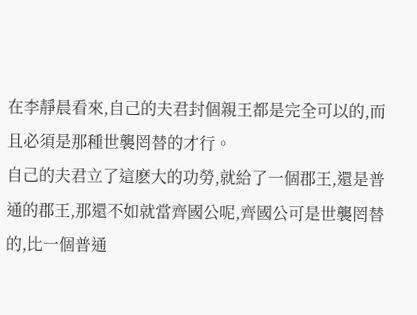在李靜晨看來,自己的夫君封個親王都是完全可以的,而且必須是那種世襲罔替的才行。
自己的夫君立了這麽大的功勞,就給了一個郡王,還是普通的郡王,那還不如就當齊國公呢,齊國公可是世襲罔替的,比一個普通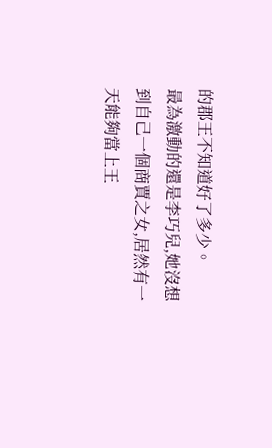的郡王不知道好了多少。
最為激動的還是李巧兒,她沒想到自己一個商賈之女,居然有一天能夠當上王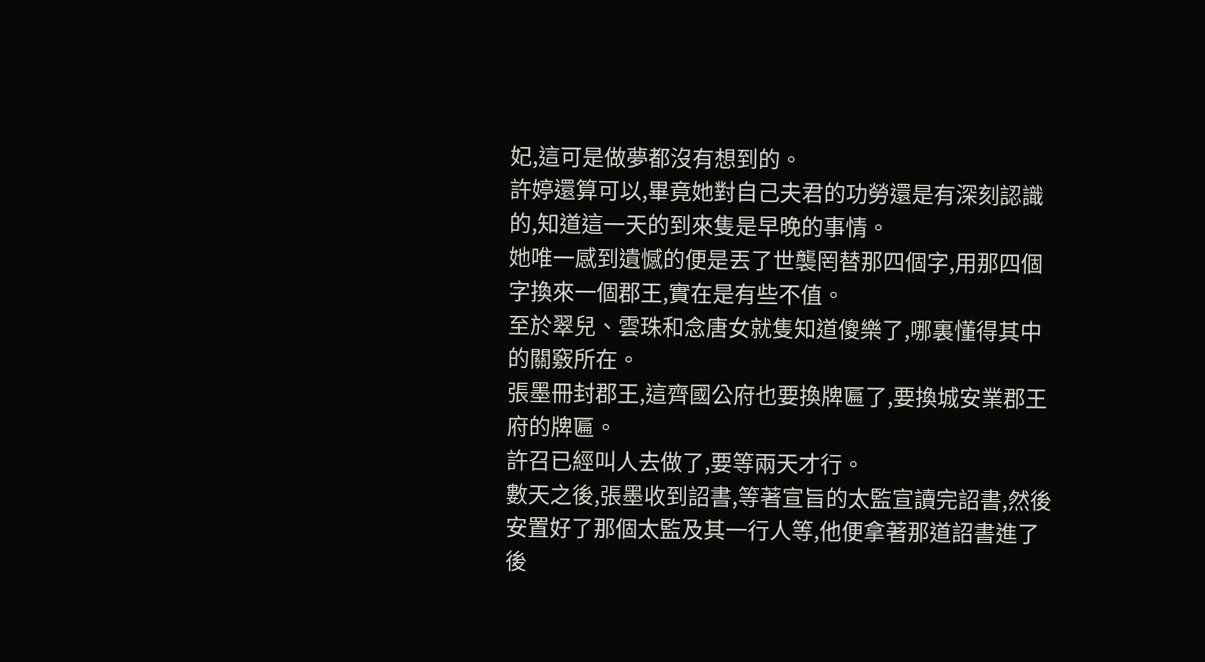妃,這可是做夢都沒有想到的。
許婷還算可以,畢竟她對自己夫君的功勞還是有深刻認識的,知道這一天的到來隻是早晚的事情。
她唯一感到遺憾的便是丟了世襲罔替那四個字,用那四個字換來一個郡王,實在是有些不值。
至於翠兒、雲珠和念唐女就隻知道傻樂了,哪裏懂得其中的關竅所在。
張墨冊封郡王,這齊國公府也要換牌匾了,要換城安業郡王府的牌匾。
許召已經叫人去做了,要等兩天才行。
數天之後,張墨收到詔書,等著宣旨的太監宣讀完詔書,然後安置好了那個太監及其一行人等,他便拿著那道詔書進了後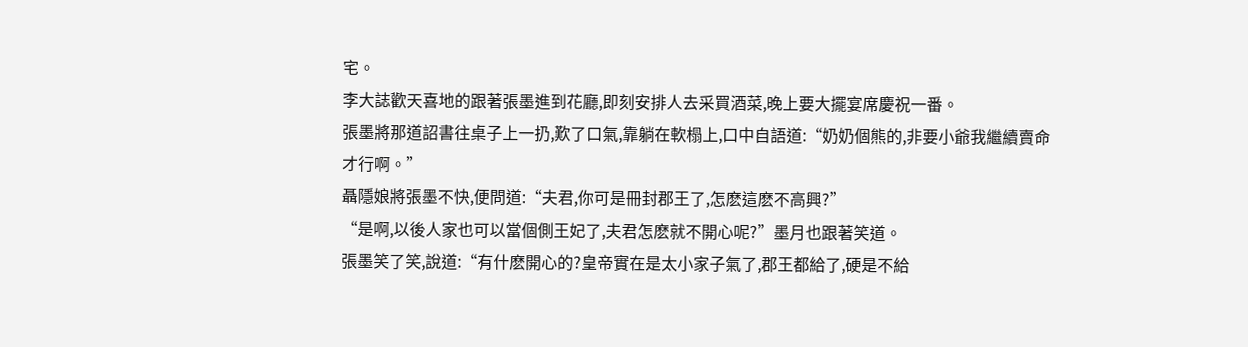宅。
李大誌歡天喜地的跟著張墨進到花廳,即刻安排人去采買酒菜,晚上要大擺宴席慶祝一番。
張墨將那道詔書往桌子上一扔,歎了口氣,靠躺在軟榻上,口中自語道:“奶奶個熊的,非要小爺我繼續賣命才行啊。”
聶隱娘將張墨不快,便問道:“夫君,你可是冊封郡王了,怎麽這麽不高興?”
“是啊,以後人家也可以當個側王妃了,夫君怎麽就不開心呢?”墨月也跟著笑道。
張墨笑了笑,說道:“有什麽開心的?皇帝實在是太小家子氣了,郡王都給了,硬是不給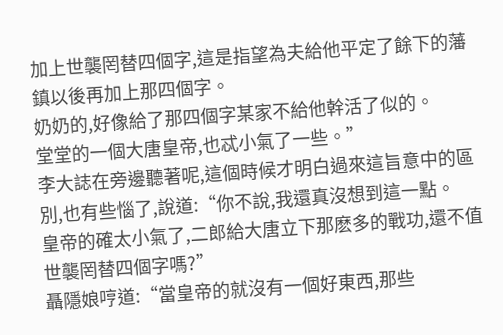加上世襲罔替四個字,這是指望為夫給他平定了餘下的藩鎮以後再加上那四個字。
奶奶的,好像給了那四個字某家不給他幹活了似的。
堂堂的一個大唐皇帝,也忒小氣了一些。”
李大誌在旁邊聽著呢,這個時候才明白過來這旨意中的區別,也有些惱了,說道:“你不說,我還真沒想到這一點。
皇帝的確太小氣了,二郎給大唐立下那麽多的戰功,還不值世襲罔替四個字嗎?”
聶隱娘哼道:“當皇帝的就沒有一個好東西,那些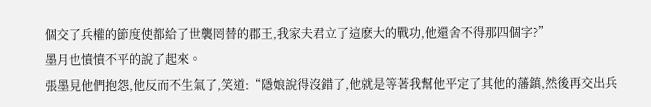個交了兵權的節度使都給了世襲罔替的郡王,我家夫君立了這麽大的戰功,他還舍不得那四個字?”
墨月也憤憤不平的說了起來。
張墨見他們抱怨,他反而不生氣了,笑道:“隱娘說得沒錯了,他就是等著我幫他平定了其他的藩鎮,然後再交出兵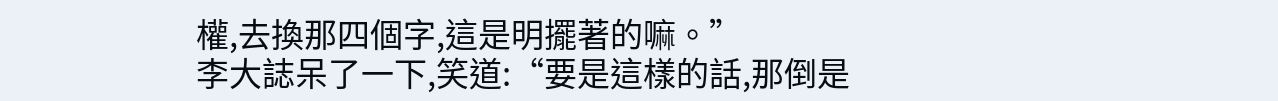權,去換那四個字,這是明擺著的嘛。”
李大誌呆了一下,笑道:“要是這樣的話,那倒是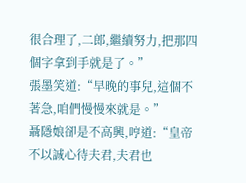很合理了,二郎,繼續努力,把那四個字拿到手就是了。”
張墨笑道:“早晚的事兒,這個不著急,咱們慢慢來就是。”
聶隱娘卻是不高興,哼道:“皇帝不以誠心待夫君,夫君也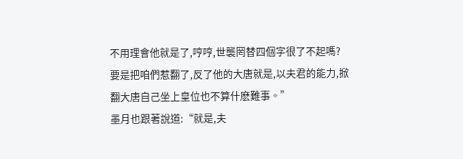不用理會他就是了,哼哼,世襲罔替四個字很了不起嗎?
要是把咱們惹翻了,反了他的大唐就是,以夫君的能力,掀翻大唐自己坐上皇位也不算什麽難事。”
墨月也跟著說道:“就是,夫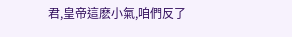君,皇帝這麽小氣,咱們反了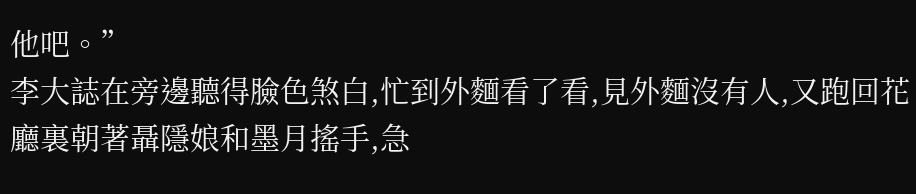他吧。”
李大誌在旁邊聽得臉色煞白,忙到外麵看了看,見外麵沒有人,又跑回花廳裏朝著聶隱娘和墨月搖手,急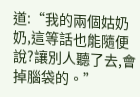道:“我的兩個姑奶奶,這等話也能隨便說?讓別人聽了去,會掉腦袋的。”